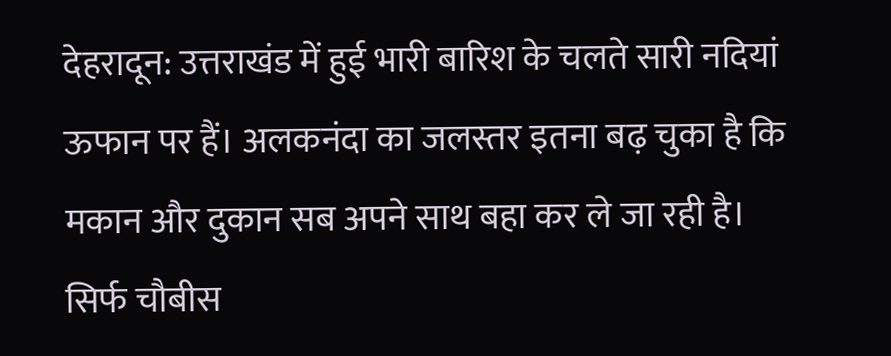देहरादून: उत्तराखंड में हुई भारी बारिश के चलते सारी नदियां ऊफान पर हैं। अलकनंदा का जलस्तर इतना बढ़ चुका है कि मकान और दुकान सब अपने साथ बहा कर ले जा रही है। सिर्फ चौबीस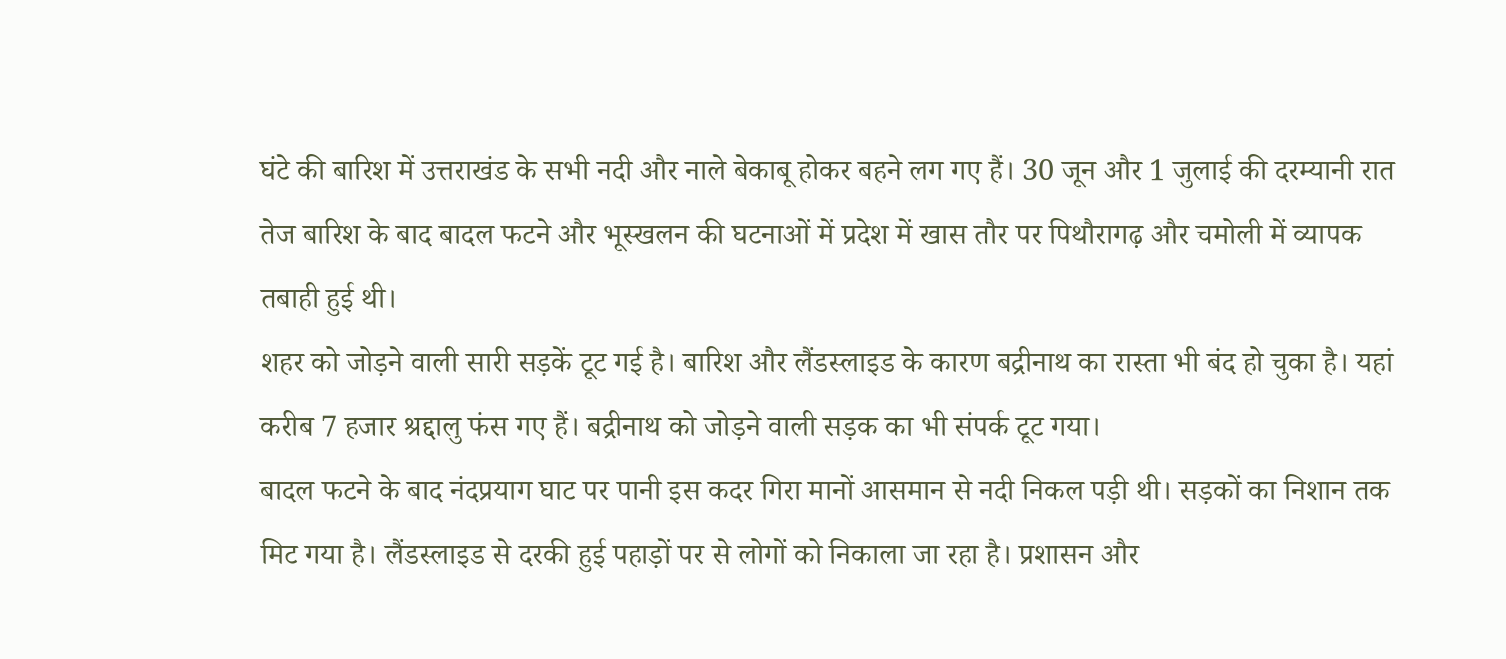घंटे की बारिश में उत्तराखंड के सभी नदी और नाले बेकाबू होकर बहने लग गए हैं। 30 जून और 1 जुलाई की दरम्यानी रात तेज बारिश के बाद बादल फटने और भूस्खलन की घटनाओं में प्रदेश में खास तौर पर पिथौरागढ़ और चमोली में व्यापक तबाही हुई थी।
शहर को जोड़ने वाली सारी सड़कें टूट गई है। बारिश और लैंडस्लाइड के कारण बद्रीनाथ का रास्ता भी बंद हो चुका है। यहां करीब 7 हजार श्रद्दालु फंस गए हैं। बद्रीनाथ को जोड़ने वाली सड़क का भी संपर्क टूट गया।
बादल फटने के बाद नंदप्रयाग घाट पर पानी इस कदर गिरा मानों आसमान से नदी निकल पड़ी थी। सड़कों का निशान तक मिट गया है। लैंडस्लाइड से दरकी हुई पहाड़ों पर से लोगों को निकाला जा रहा है। प्रशासन और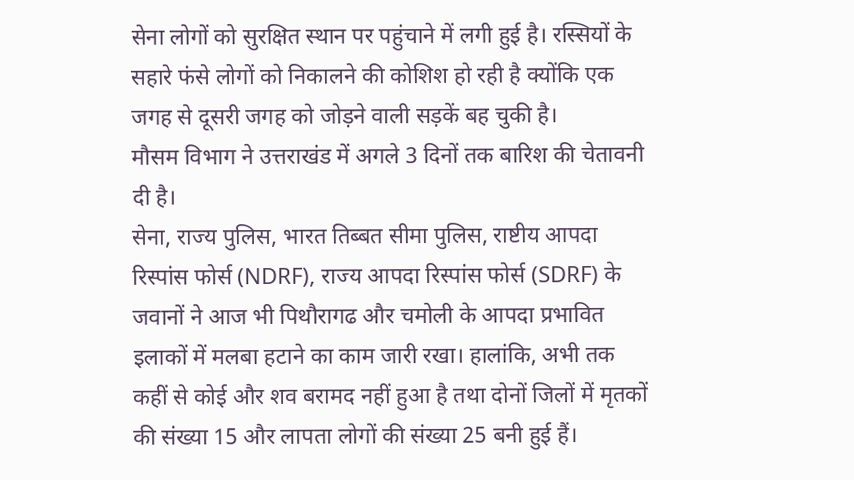सेना लोगों को सुरक्षित स्थान पर पहुंचाने में लगी हुई है। रस्सियों के सहारे फंसे लोगों को निकालने की कोशिश हो रही है क्योंकि एक जगह से दूसरी जगह को जोड़ने वाली सड़कें बह चुकी है।
मौसम विभाग ने उत्तराखंड में अगले 3 दिनों तक बारिश की चेतावनी दी है।
सेना, राज्य पुलिस, भारत तिब्बत सीमा पुलिस, राष्टीय आपदा रिस्पांस फोर्स (NDRF), राज्य आपदा रिस्पांस फोर्स (SDRF) के जवानों ने आज भी पिथौरागढ और चमोली के आपदा प्रभावित इलाकों में मलबा हटाने का काम जारी रखा। हालांकि, अभी तक कहीं से कोई और शव बरामद नहीं हुआ है तथा दोनों जिलों में मृतकों की संख्या 15 और लापता लोगों की संख्या 25 बनी हुई हैं।